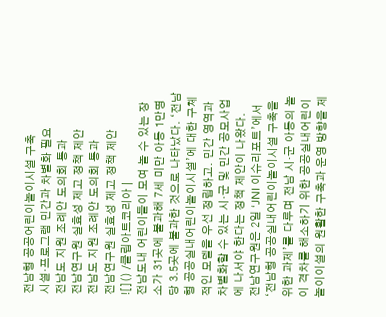전남형 공공어린이놀이시설 구축
시설·프로그램 민간과 차별화 필요
전남도 지원 조례안 도의회 통과
전남연구원 실효성 제고 정책 제안
전남도 지원 조례안 도의회 통과
전남연구원 실효성 제고 정책 제안
![]() /클립아트코리아 |
전남도내 어린이들이 모여 놀 수 있는 장소가 31곳에 불과해 7세 미만 아동 1만명당 3.5곳에 불과한 것으로 나타났다. ‘전남형 공공실내어린이놀이시설’에 대한 구체적인 모델을 우선 정립하고. 민간 영역과 차별화할 수 있는 시·군 및 민간 공모사업에 나서야 한다는 정책 제안이 나왔다.
전남연구원은 2일 ‘JNI 이슈리포트’에서 ‘전남형 공공실내어린이놀이시설 구축을 위한 과제’를 다루며 전남 시·군 아동의 놀이 격차를 해소하기 위한 공공실내어린이놀이이설의 원활한 구축과 운영 방향을 제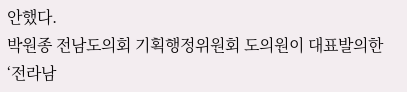안했다.
박원종 전남도의회 기획행정위원회 도의원이 대표발의한 ‘전라남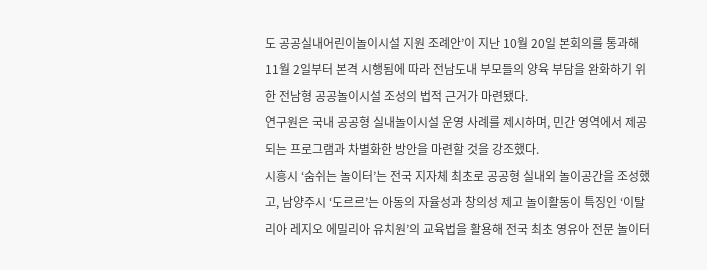도 공공실내어린이놀이시설 지원 조례안’이 지난 10월 20일 본회의를 통과해 11월 2일부터 본격 시행됨에 따라 전남도내 부모들의 양육 부담을 완화하기 위한 전남형 공공놀이시설 조성의 법적 근거가 마련됐다.
연구원은 국내 공공형 실내놀이시설 운영 사례를 제시하며, 민간 영역에서 제공되는 프로그램과 차별화한 방안을 마련할 것을 강조했다.
시흥시 ‘숨쉬는 놀이터’는 전국 지자체 최초로 공공형 실내외 놀이공간을 조성했고, 남양주시 ‘도르르’는 아동의 자율성과 창의성 제고 놀이활동이 특징인 ‘이탈리아 레지오 에밀리아 유치원’의 교육법을 활용해 전국 최초 영유아 전문 놀이터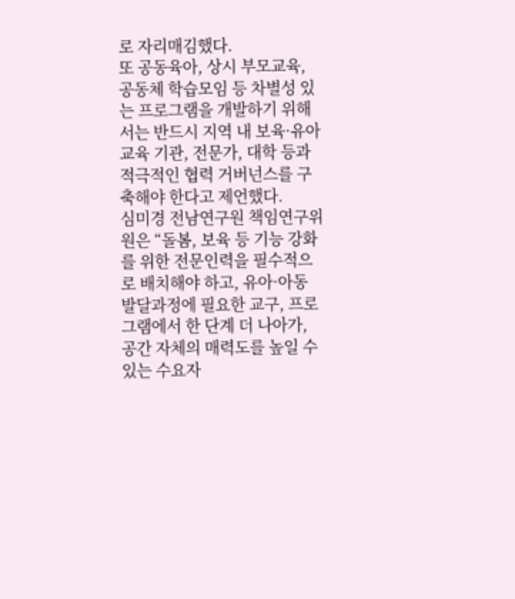로 자리매김했다.
또 공동육아, 상시 부모교육, 공동체 학습모임 등 차별성 있는 프로그램을 개발하기 위해서는 반드시 지역 내 보육·유아교육 기관, 전문가, 대학 등과 적극적인 협력 거버넌스를 구축해야 한다고 제언했다.
심미경 전남연구원 책임연구위원은 “돌봄, 보육 등 기능 강화를 위한 전문인력을 필수적으로 배치해야 하고, 유아·아동 발달과정에 필요한 교구, 프로그램에서 한 단계 더 나아가, 공간 자체의 매력도를 높일 수 있는 수요자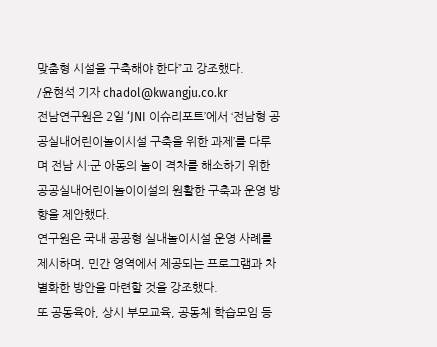맞춤형 시설을 구축해야 한다”고 강조했다.
/윤현석 기자 chadol@kwangju.co.kr
전남연구원은 2일 ‘JNI 이슈리포트’에서 ‘전남형 공공실내어린이놀이시설 구축을 위한 과제’를 다루며 전남 시·군 아동의 놀이 격차를 해소하기 위한 공공실내어린이놀이이설의 원활한 구축과 운영 방향을 제안했다.
연구원은 국내 공공형 실내놀이시설 운영 사례를 제시하며, 민간 영역에서 제공되는 프로그램과 차별화한 방안을 마련할 것을 강조했다.
또 공동육아, 상시 부모교육, 공동체 학습모임 등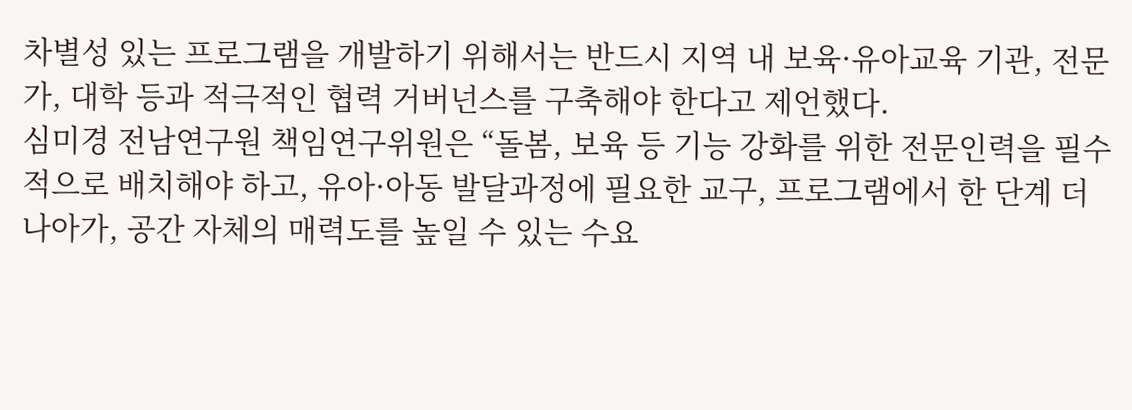차별성 있는 프로그램을 개발하기 위해서는 반드시 지역 내 보육·유아교육 기관, 전문가, 대학 등과 적극적인 협력 거버넌스를 구축해야 한다고 제언했다.
심미경 전남연구원 책임연구위원은 “돌봄, 보육 등 기능 강화를 위한 전문인력을 필수적으로 배치해야 하고, 유아·아동 발달과정에 필요한 교구, 프로그램에서 한 단계 더 나아가, 공간 자체의 매력도를 높일 수 있는 수요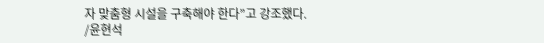자 맞춤형 시설을 구축해야 한다”고 강조했다.
/윤현석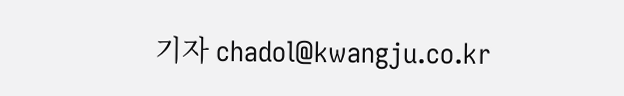기자 chadol@kwangju.co.kr